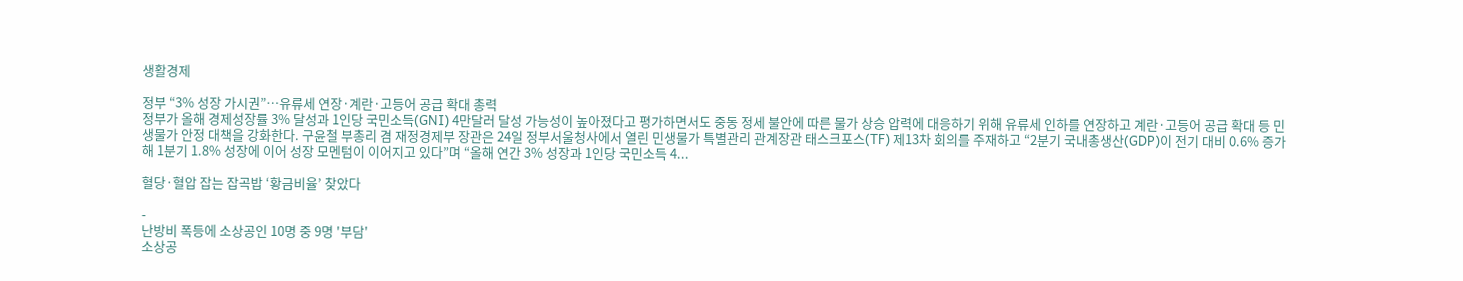생활경제

정부 “3% 성장 가시권”…유류세 연장·계란·고등어 공급 확대 총력
정부가 올해 경제성장률 3% 달성과 1인당 국민소득(GNI) 4만달러 달성 가능성이 높아졌다고 평가하면서도 중동 정세 불안에 따른 물가 상승 압력에 대응하기 위해 유류세 인하를 연장하고 계란·고등어 공급 확대 등 민생물가 안정 대책을 강화한다. 구윤철 부총리 겸 재정경제부 장관은 24일 정부서울청사에서 열린 민생물가 특별관리 관계장관 태스크포스(TF) 제13차 회의를 주재하고 “2분기 국내총생산(GDP)이 전기 대비 0.6% 증가해 1분기 1.8% 성장에 이어 성장 모멘텀이 이어지고 있다”며 “올해 연간 3% 성장과 1인당 국민소득 4...

혈당·혈압 잡는 잡곡밥 ‘황금비율’ 찾았다

-
난방비 폭등에 소상공인 10명 중 9명 '부담'
소상공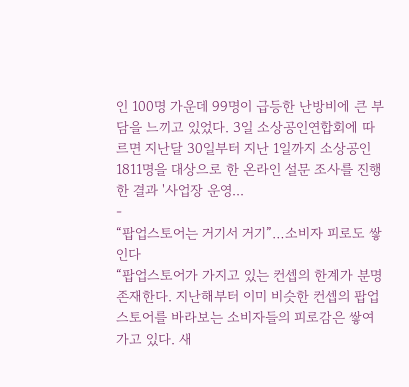인 100명 가운데 99명이 급등한 난방비에 큰 부담을 느끼고 있었다. 3일 소상공인연합회에 따르면 지난달 30일부터 지난 1일까지 소상공인 1811명을 대상으로 한 온라인 설문 조사를 진행한 결과 '사업장 운영...
-
“팝업스토어는 거기서 거기”…소비자 피로도 쌓인다
“팝업스토어가 가지고 있는 컨셉의 한계가 분명 존재한다. 지난해부터 이미 비슷한 컨셉의 팝업스토어를 바라보는 소비자들의 피로감은 쌓여가고 있다. 새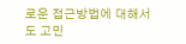로운 접근방법에 대해서도 고민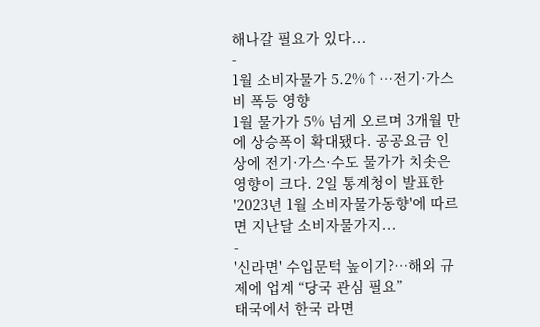해나갈 필요가 있다...
-
1월 소비자물가 5.2%↑…전기·가스비 폭등 영향
1월 물가가 5% 넘게 오르며 3개월 만에 상승폭이 확대됐다. 공공요금 인상에 전기·가스·수도 물가가 치솟은 영향이 크다. 2일 통계청이 발표한 '2023년 1월 소비자물가동향'에 따르면 지난달 소비자물가지...
-
'신라면' 수입문턱 높이기?…해외 규제에 업계 “당국 관심 필요”
태국에서 한국 라면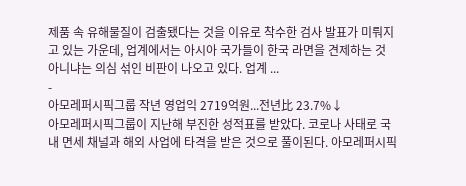제품 속 유해물질이 검출됐다는 것을 이유로 착수한 검사 발표가 미뤄지고 있는 가운데, 업계에서는 아시아 국가들이 한국 라면을 견제하는 것 아니냐는 의심 섞인 비판이 나오고 있다. 업계 ...
-
아모레퍼시픽그룹 작년 영업익 2719억원...전년比 23.7%↓
아모레퍼시픽그룹이 지난해 부진한 성적표를 받았다. 코로나 사태로 국내 면세 채널과 해외 사업에 타격을 받은 것으로 풀이된다. 아모레퍼시픽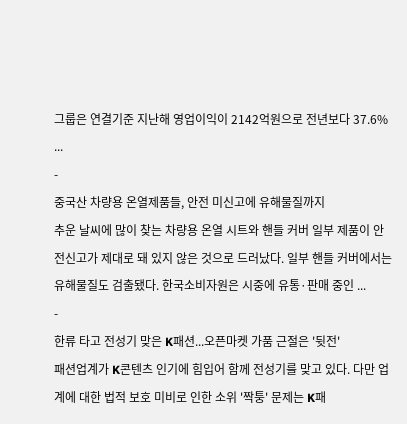그룹은 연결기준 지난해 영업이익이 2142억원으로 전년보다 37.6% ...
-
중국산 차량용 온열제품들, 안전 미신고에 유해물질까지
추운 날씨에 많이 찾는 차량용 온열 시트와 핸들 커버 일부 제품이 안전신고가 제대로 돼 있지 않은 것으로 드러났다. 일부 핸들 커버에서는 유해물질도 검출됐다. 한국소비자원은 시중에 유통·판매 중인 ...
-
한류 타고 전성기 맞은 K패션...오픈마켓 가품 근절은 '뒷전'
패션업계가 K콘텐츠 인기에 힘입어 함께 전성기를 맞고 있다. 다만 업계에 대한 법적 보호 미비로 인한 소위 '짝퉁' 문제는 K패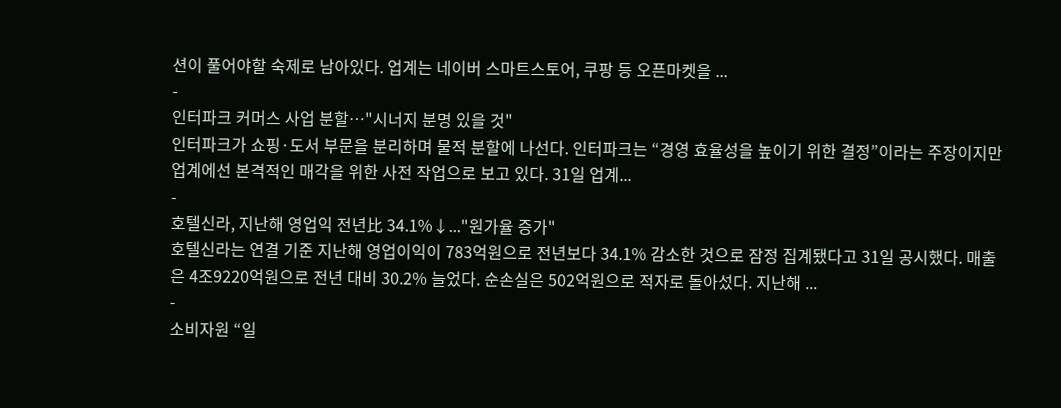션이 풀어야할 숙제로 남아있다. 업계는 네이버 스마트스토어, 쿠팡 등 오픈마켓을 ...
-
인터파크 커머스 사업 분할…"시너지 분명 있을 것"
인터파크가 쇼핑·도서 부문을 분리하며 물적 분할에 나선다. 인터파크는 “경영 효율성을 높이기 위한 결정”이라는 주장이지만 업계에선 본격적인 매각을 위한 사전 작업으로 보고 있다. 31일 업계...
-
호텔신라, 지난해 영업익 전년比 34.1%↓..."원가율 증가"
호텔신라는 연결 기준 지난해 영업이익이 783억원으로 전년보다 34.1% 감소한 것으로 잠정 집계됐다고 31일 공시했다. 매출은 4조9220억원으로 전년 대비 30.2% 늘었다. 순손실은 502억원으로 적자로 돌아섰다. 지난해 ...
-
소비자원 “일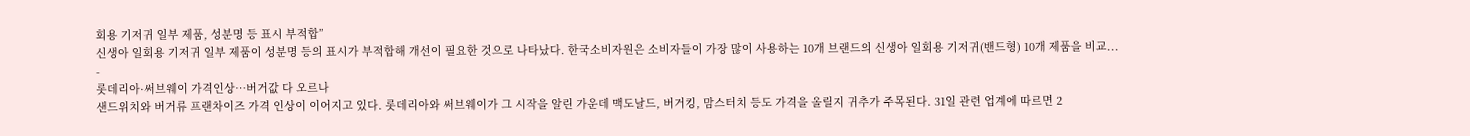회용 기저귀 일부 제품, 성분명 등 표시 부적합”
신생아 일회용 기저귀 일부 제품이 성분명 등의 표시가 부적합해 개선이 필요한 것으로 나타났다. 한국소비자원은 소비자들이 가장 많이 사용하는 10개 브랜드의 신생아 일회용 기저귀(밴드형) 10개 제품을 비교...
-
롯데리아·써브웨이 가격인상…버거값 다 오르나
샌드위치와 버거류 프랜차이즈 가격 인상이 이어지고 있다. 롯데리아와 써브웨이가 그 시작을 알린 가운데 맥도날드, 버거킹, 맘스터치 등도 가격을 올릴지 귀추가 주목된다. 31일 관련 업계에 따르면 2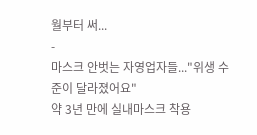월부터 써...
-
마스크 안벗는 자영업자들..."위생 수준이 달라졌어요"
약 3년 만에 실내마스크 착용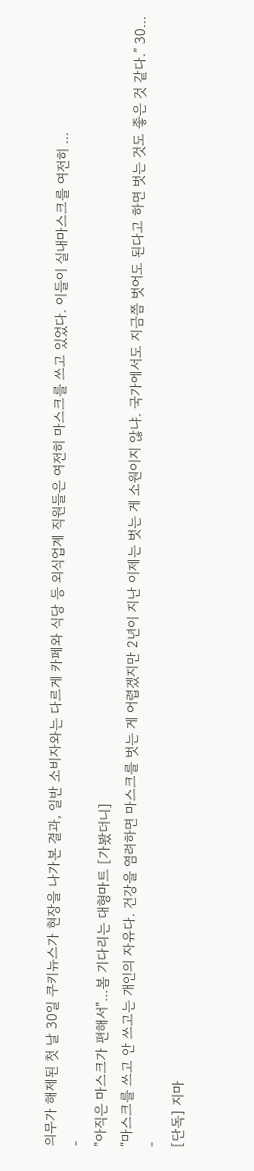의무가 해제된 첫 날 30일 쿠키뉴스가 현장을 나가본 결과, 일반 소비자와는 다르게 카페와 식당 등 외식업계 직원들은 여전히 마스크를 쓰고 있었다. 이들이 실내마스크를 여전히 ...
-
"아직은 마스크가 편해서"...봄 기다리는 대형마트 [가봤더니]
“마스크를 쓰고 안 쓰고는 개인의 자유다. 건강을 염려하면 마스크를 벗는 게 어렵겠지만 2년이 지난 이제는 벗는 게 소원이지 않냐. 국가에서도 지금쯤 벗어도 된다고 하면 벗는 것도 좋은 것 같다.” 30...
-
[단독] 지마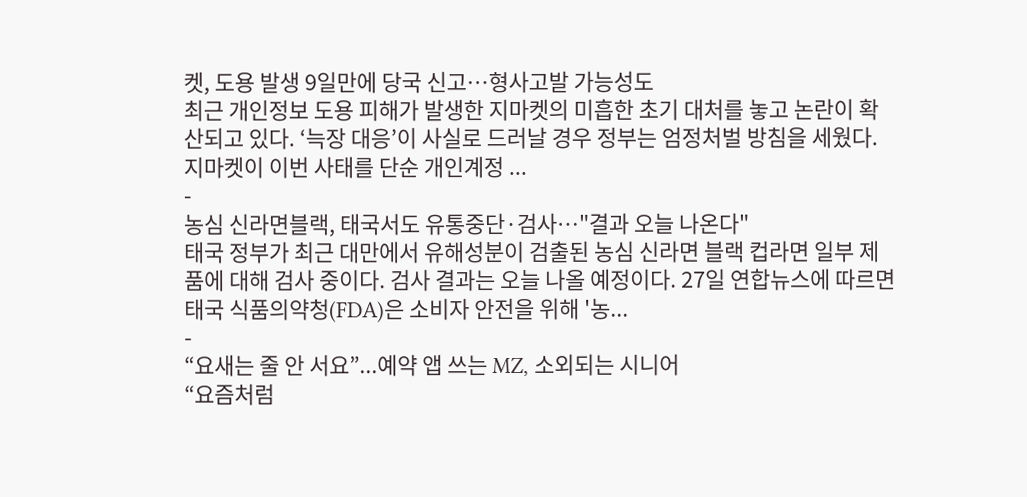켓, 도용 발생 9일만에 당국 신고…형사고발 가능성도
최근 개인정보 도용 피해가 발생한 지마켓의 미흡한 초기 대처를 놓고 논란이 확산되고 있다. ‘늑장 대응’이 사실로 드러날 경우 정부는 엄정처벌 방침을 세웠다. 지마켓이 이번 사태를 단순 개인계정 ...
-
농심 신라면블랙, 태국서도 유통중단·검사…"결과 오늘 나온다"
태국 정부가 최근 대만에서 유해성분이 검출된 농심 신라면 블랙 컵라면 일부 제품에 대해 검사 중이다. 검사 결과는 오늘 나올 예정이다. 27일 연합뉴스에 따르면 태국 식품의약청(FDA)은 소비자 안전을 위해 '농...
-
“요새는 줄 안 서요”...예약 앱 쓰는 MZ, 소외되는 시니어
“요즘처럼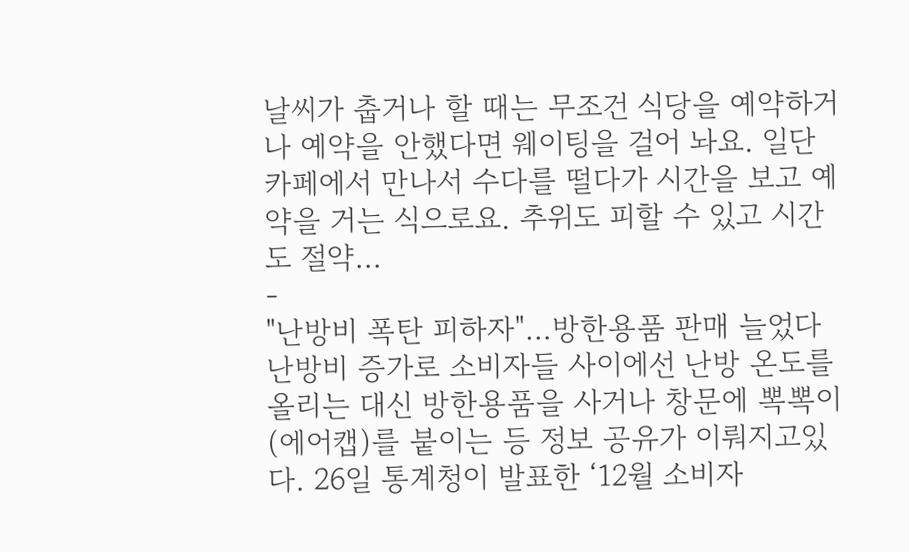날씨가 춥거나 할 때는 무조건 식당을 예약하거나 예약을 안했다면 웨이팅을 걸어 놔요. 일단 카페에서 만나서 수다를 떨다가 시간을 보고 예약을 거는 식으로요. 추위도 피할 수 있고 시간도 절약...
-
"난방비 폭탄 피하자"…방한용품 판매 늘었다
난방비 증가로 소비자들 사이에선 난방 온도를 올리는 대신 방한용품을 사거나 창문에 뽁뽁이(에어캡)를 붙이는 등 정보 공유가 이뤄지고있다. 26일 통계청이 발표한 ‘12월 소비자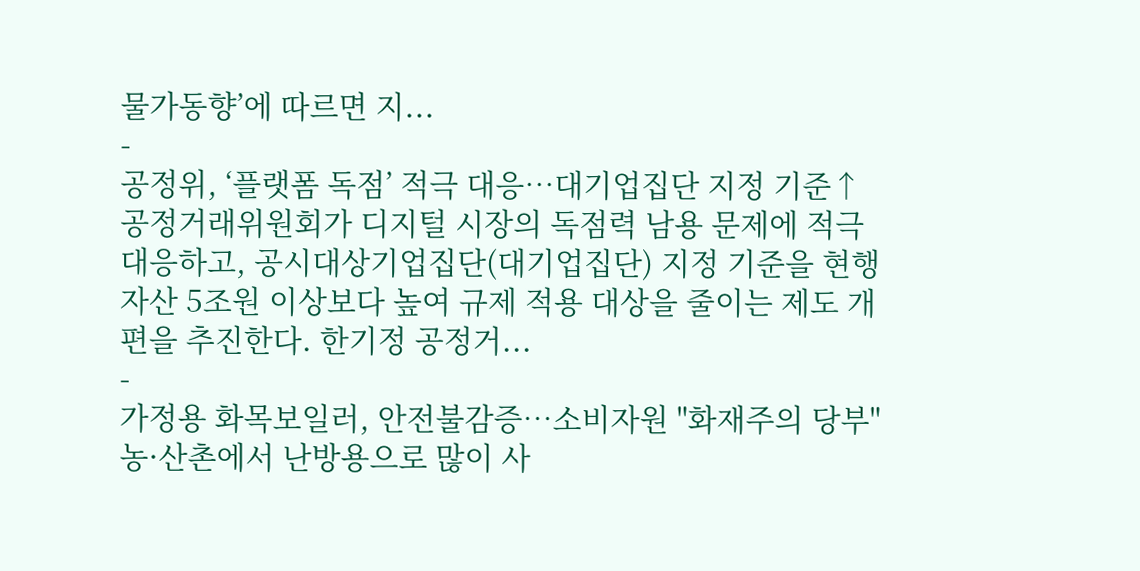물가동향’에 따르면 지...
-
공정위, ‘플랫폼 독점’ 적극 대응…대기업집단 지정 기준↑
공정거래위원회가 디지털 시장의 독점력 남용 문제에 적극 대응하고, 공시대상기업집단(대기업집단) 지정 기준을 현행 자산 5조원 이상보다 높여 규제 적용 대상을 줄이는 제도 개편을 추진한다. 한기정 공정거...
-
가정용 화목보일러, 안전불감증…소비자원 "화재주의 당부"
농·산촌에서 난방용으로 많이 사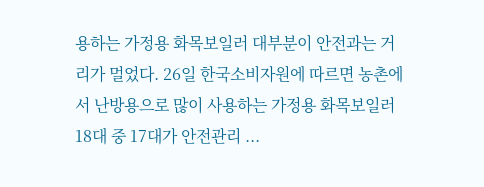용하는 가정용 화목보일러 대부분이 안전과는 거리가 멀었다. 26일 한국소비자원에 따르면 농촌에서 난방용으로 많이 사용하는 가정용 화목보일러 18대 중 17대가 안전관리 ...